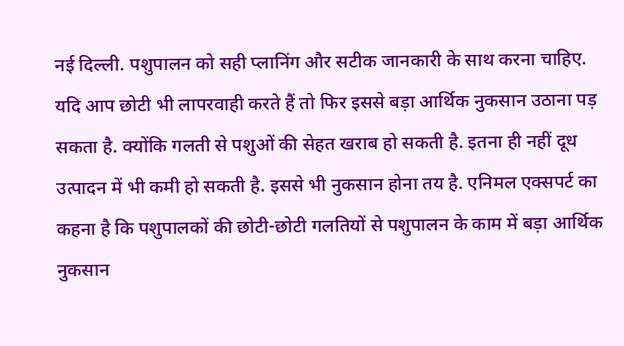नई दिल्ली. पशुपालन को सही प्लानिंग और सटीक जानकारी के साथ करना चाहिए. यदि आप छोटी भी लापरवाही करते हैं तो फिर इससे बड़ा आर्थिक नुकसान उठाना पड़ सकता है. क्योंकि गलती से पशुओं की सेहत खराब हो सकती है. इतना ही नहीं दूध उत्पादन में भी कमी हो सकती है. इससे भी नुकसान होना तय है. एनिमल एक्सपर्ट का कहना है कि पशुपालकों की छोटी-छोटी गलतियों से पशुपालन के काम में बड़ा आर्थिक नुकसान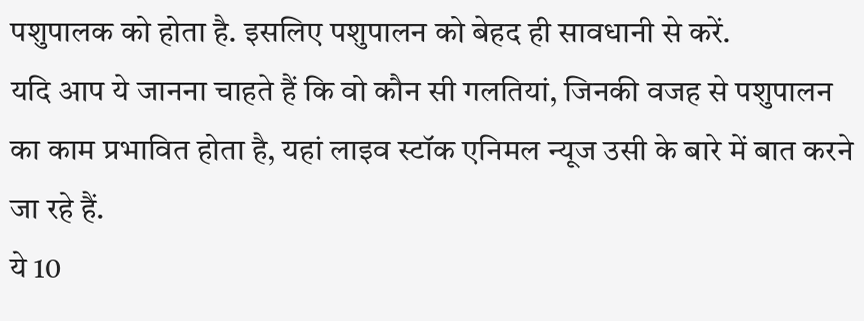पशुपालक को होता है. इसलिए पशुपालन को बेहद ही सावधानी से करें.
यदि आप ये जानना चाहते हैं कि वो कौन सी गलतियां, जिनकी वजह से पशुपालन का काम प्रभावित होता है, यहां लाइव स्टॉक एनिमल न्यूज उसी के बारे में बात करने जा रहे हैं.
ये 10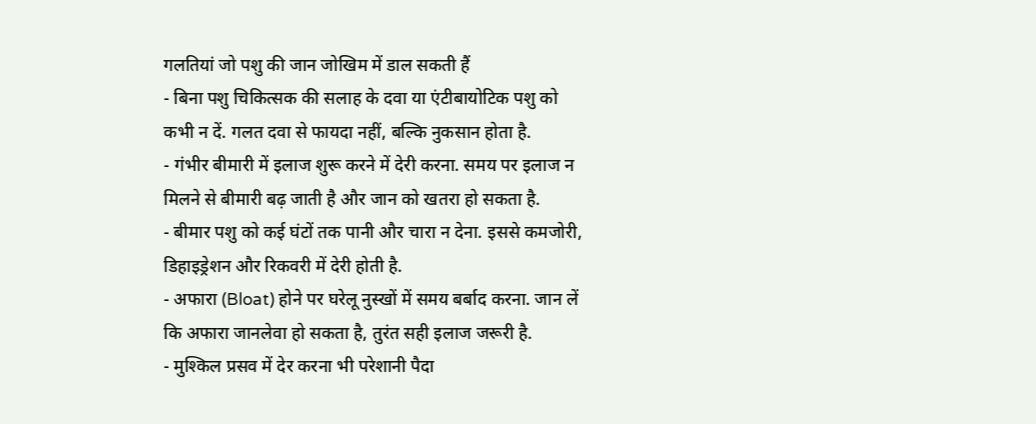गलतियां जो पशु की जान जोखिम में डाल सकती हैं
- बिना पशु चिकित्सक की सलाह के दवा या एंटीबायोटिक पशु को कभी न दें. गलत दवा से फायदा नहीं, बल्कि नुकसान होता है.
- गंभीर बीमारी में इलाज शुरू करने में देरी करना. समय पर इलाज न मिलने से बीमारी बढ़ जाती है और जान को खतरा हो सकता है.
- बीमार पशु को कई घंटों तक पानी और चारा न देना. इससे कमजोरी, डिहाइड्रेशन और रिकवरी में देरी होती है.
- अफारा (Bloat) होने पर घरेलू नुस्खों में समय बर्बाद करना. जान लें कि अफारा जानलेवा हो सकता है, तुरंत सही इलाज जरूरी है.
- मुश्किल प्रसव में देर करना भी परेशानी पैदा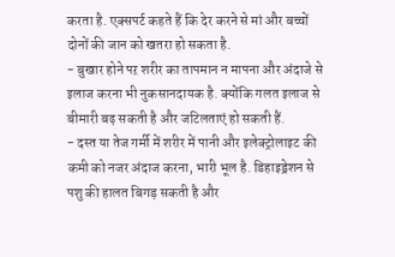करता है. एक्सपर्ट कहते हैं कि देर करने से मां और बच्चों दोनों की जान को खतरा हो सकता है.
- बुखार होने पऱ शरीर का तापमान न मापना और अंदाजे से इलाज करना भी नुकसानदायक है. क्योंकि गलत इलाज से बीमारी बढ़ सकती है और जटिलताएं हो सकती हैं.
- दस्त या तेज गर्मी में शरीर में पानी और इलेक्ट्रोलाइट की कमी को नजर अंदाज करना, भारी भूल है. डिहाइड्रेशन से पशु की हालत बिगड़ सकती है और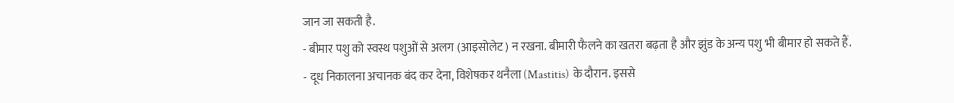जान जा सकती है.
- बीमार पशु को स्वस्थ पशुओं से अलग (आइसोलेट) न रखना. बीमारी फैलने का खतरा बढ़ता है और झुंड के अन्य पशु भी बीमार हो सकते हैं.
- दूध निकालना अचानक बंद कर देना, विशेषकर थनैला (Mastitis) के दौरान. इससे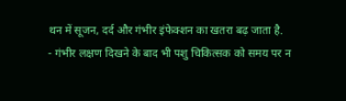थन में सूजन, दर्द और गंभीर इंफेक्शन का खतरा बढ़ जाता है.
- गंभीर लक्षण दिखने के बाद भी पशु चिकित्सक को समय पर न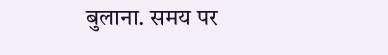बुलाना. समय पर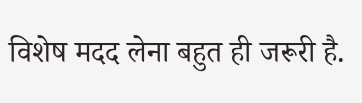विशेष मदद लेना बहुत ही जरूरी है.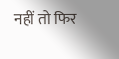नहीं तो फिर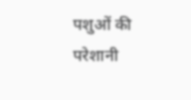पशुओं की परेशानी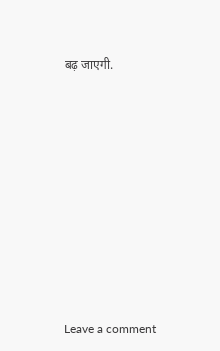बढ़ जाएगी.











Leave a comment